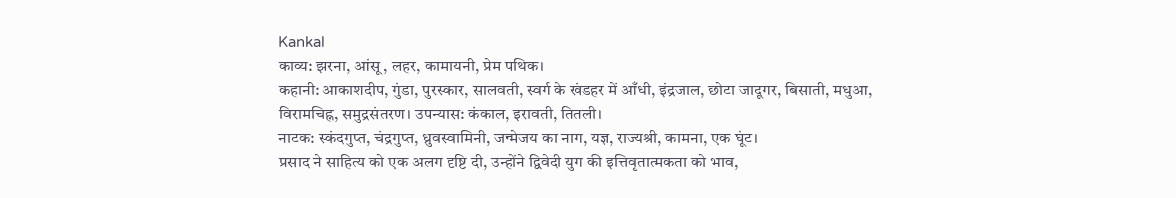Kankal
काव्य: झरना, आंसू, लहर, कामायनी, प्रेम पथिक।
कहानी: आकाशदीप, गुंडा, पुरस्कार, सालवती, स्वर्ग के खंडहर में आँधी, इंद्रजाल, छोटा जादूगर, बिसाती, मधुआ, विरामचिह्न, समुद्रसंतरण। उपन्यास: कंकाल, इरावती, तितली।
नाटक: स्कंदगुप्त, चंद्रगुप्त, ध्रुवस्वामिनी, जन्मेजय का नाग, यज्ञ, राज्यश्री, कामना, एक घूंट।
प्रसाद ने साहित्य को एक अलग दृष्टि दी, उन्होंने द्विवेदी युग की इत्तिवृतात्मकता को भाव,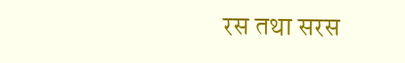रस तथा सरस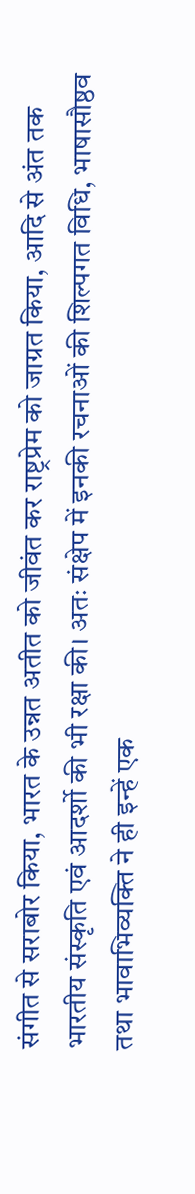संगीत से सराबोर किया, भारत के उन्नत अतीत को जीवंत कर राष्ट्रप्रेम को जाग्रत किया, आदि से अंत तक भारतीय संस्कृति एवं आदर्शो की भी रक्षा की। अतः संक्षेप में इनकी रचनाओं की शिल्पगत विधि, भाषासौष्ठव तथा भावाभिव्यक्ति ने ही इन्हें एक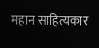महान साहित्यकार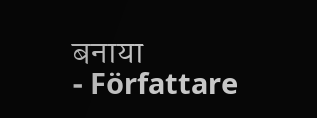बनाया
- Författare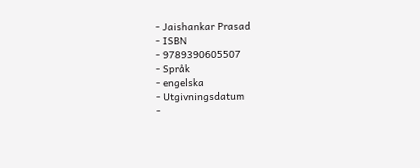- Jaishankar Prasad
- ISBN
- 9789390605507
- Språk
- engelska
- Utgivningsdatum
-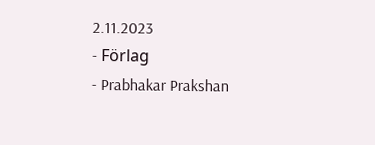2.11.2023
- Förlag
- Prabhakar Prakshan